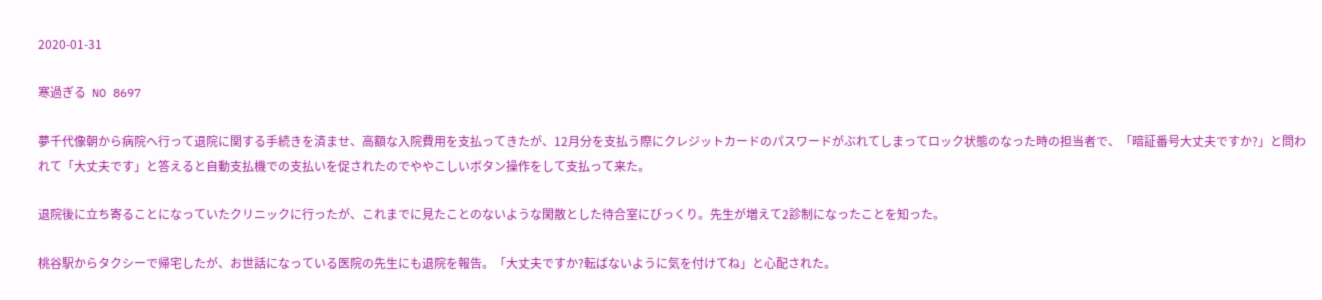2020-01-31

寒過ぎる  NO 8697

夢千代像朝から病院へ行って退院に関する手続きを済ませ、高額な入院費用を支払ってきたが、12月分を支払う際にクレジットカードのパスワードがぶれてしまってロック状態のなった時の担当者で、「暗証番号大丈夫ですか?」と問われて「大丈夫です」と答えると自動支払機での支払いを促されたのでややこしいボタン操作をして支払って来た。

退院後に立ち寄ることになっていたクリニックに行ったが、これまでに見たことのないような閑散とした待合室にびっくり。先生が増えて2診制になったことを知った。

桃谷駅からタクシーで帰宅したが、お世話になっている医院の先生にも退院を報告。「大丈夫ですか?転ばないように気を付けてね」と心配された。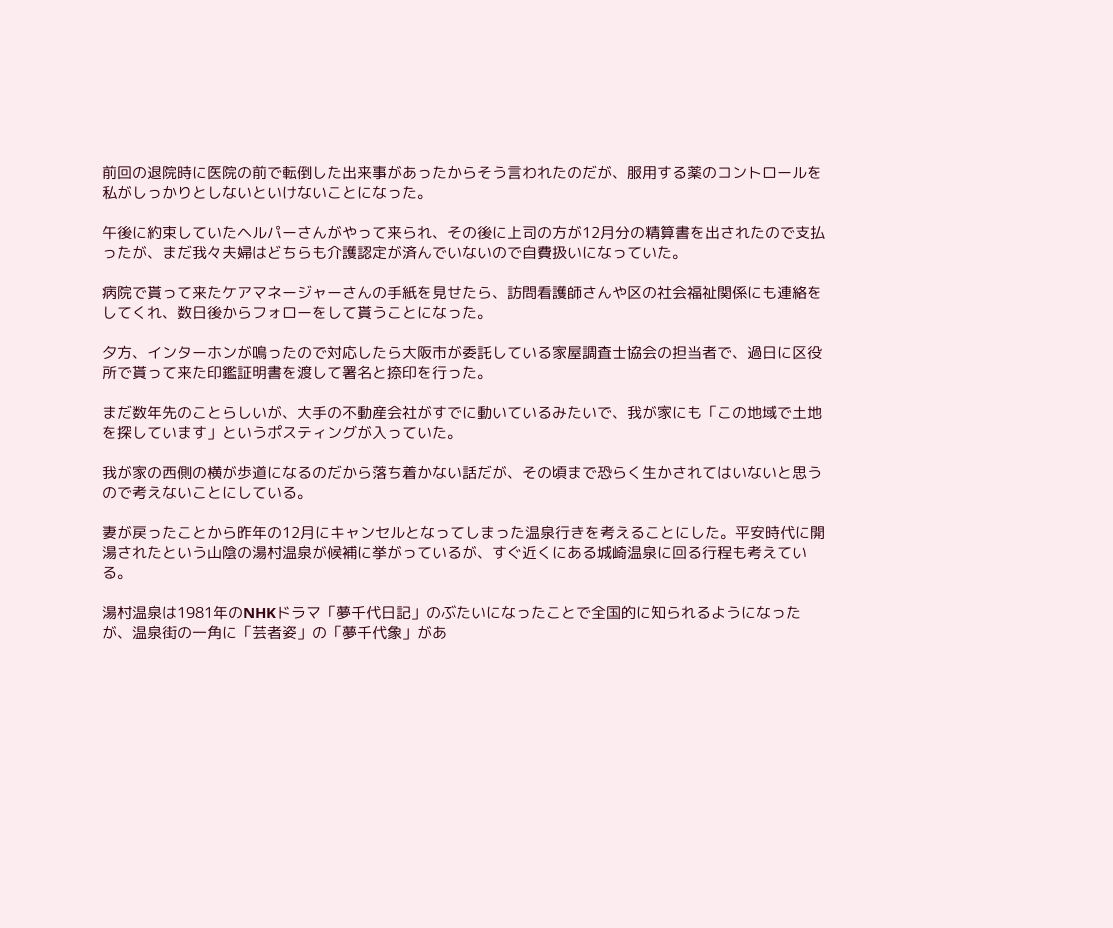前回の退院時に医院の前で転倒した出来事があったからそう言われたのだが、服用する薬のコントロールを私がしっかりとしないといけないことになった。

午後に約束していたヘルパーさんがやって来られ、その後に上司の方が12月分の精算書を出されたので支払ったが、まだ我々夫婦はどちらも介護認定が済んでいないので自費扱いになっていた。

病院で貰って来たケアマネージャーさんの手紙を見せたら、訪問看護師さんや区の社会福祉関係にも連絡をしてくれ、数日後からフォローをして貰うことになった。

夕方、インターホンが鳴ったので対応したら大阪市が委託している家屋調査士協会の担当者で、過日に区役所で貰って来た印鑑証明書を渡して署名と捺印を行った。

まだ数年先のことらしいが、大手の不動産会社がすでに動いているみたいで、我が家にも「この地域で土地を探しています」というポスティングが入っていた。

我が家の西側の横が歩道になるのだから落ち着かない話だが、その頃まで恐らく生かされてはいないと思うので考えないことにしている。

妻が戻ったことから昨年の12月にキャンセルとなってしまった温泉行きを考えることにした。平安時代に開湯されたという山陰の湯村温泉が候補に挙がっているが、すぐ近くにある城崎温泉に回る行程も考えている。

湯村温泉は1981年のNHKドラマ「夢千代日記」のぶたいになったことで全国的に知られるようになったが、温泉街の一角に「芸者姿」の「夢千代象」があ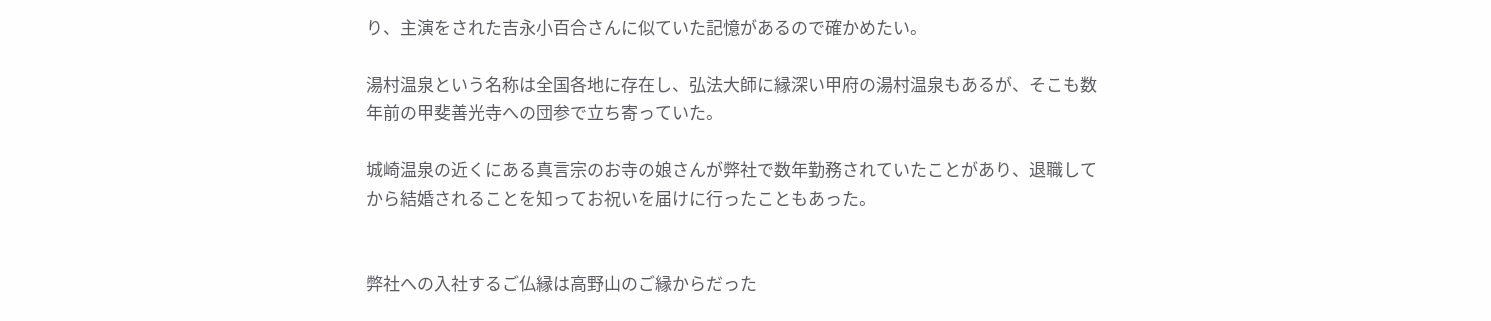り、主演をされた吉永小百合さんに似ていた記憶があるので確かめたい。

湯村温泉という名称は全国各地に存在し、弘法大師に縁深い甲府の湯村温泉もあるが、そこも数年前の甲斐善光寺への団参で立ち寄っていた。

城崎温泉の近くにある真言宗のお寺の娘さんが弊社で数年勤務されていたことがあり、退職してから結婚されることを知ってお祝いを届けに行ったこともあった。


弊社への入社するご仏縁は高野山のご縁からだった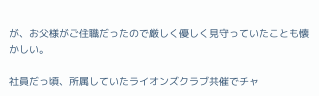が、お父様がご住職だったので厳しく優しく見守っていたことも懐かしい。

社員だっ頃、所属していたライオンズクラブ共催でチャ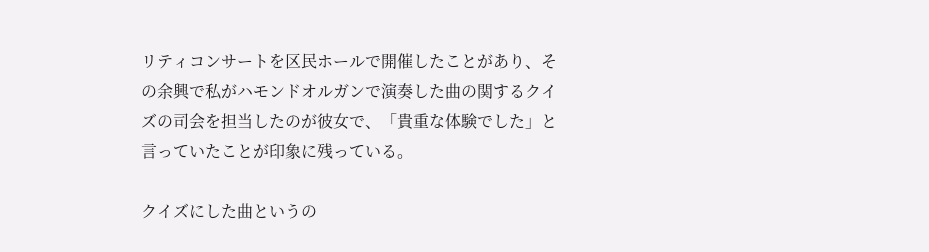リティコンサートを区民ホールで開催したことがあり、その余興で私がハモンドオルガンで演奏した曲の関するクイズの司会を担当したのが彼女で、「貴重な体験でした」と言っていたことが印象に残っている。

クイズにした曲というの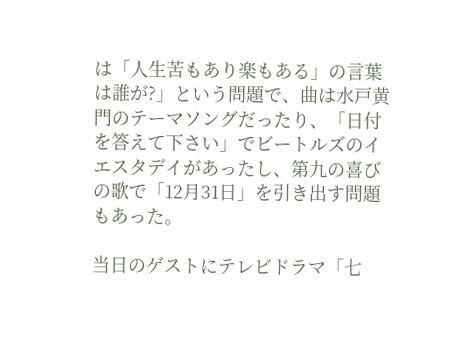は「人生苦もあり楽もある」の言葉は誰が?」という問題で、曲は水戸黄門のテーマソングだったり、「日付を答えて下さい」でビートルズのイエスタデイがあったし、第九の喜びの歌で「12月31日」を引き出す問題もあった。

当日のゲストにテレビドラマ「七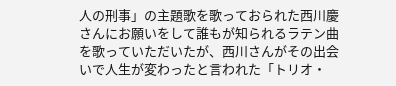人の刑事」の主題歌を歌っておられた西川慶さんにお願いをして誰もが知られるラテン曲を歌っていただいたが、西川さんがその出会いで人生が変わったと言われた「トリオ・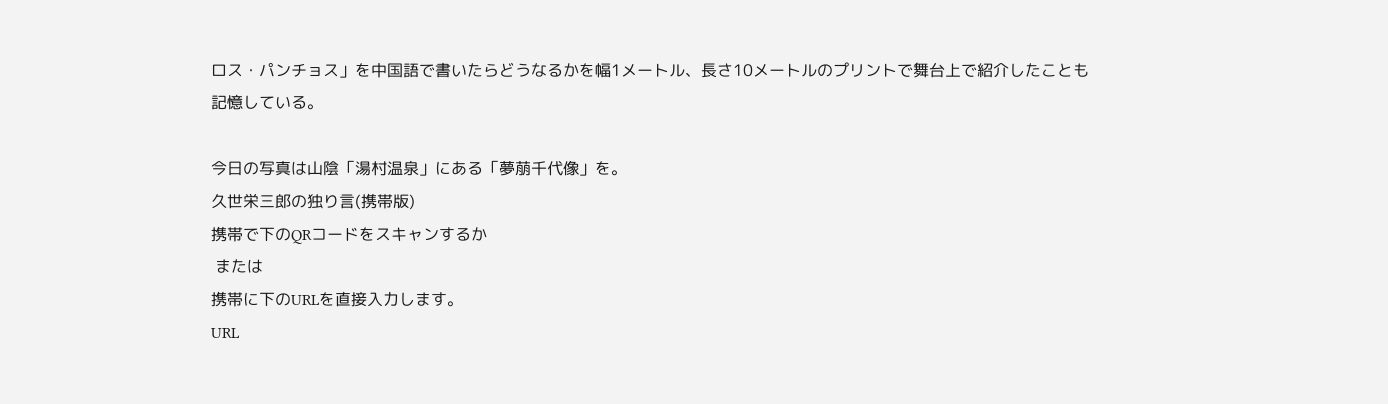ロス・パンチョス」を中国語で書いたらどうなるかを幅1メートル、長さ10メートルのプリントで舞台上で紹介したことも記憶している。

今日の写真は山陰「湯村温泉」にある「夢萠千代像」を。
久世栄三郎の独り言(携帯版)
携帯で下のQRコードをスキャンするか
 または
携帯に下のURLを直接入力します。
URL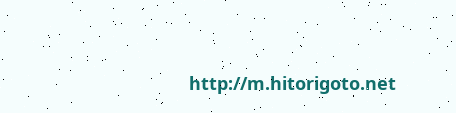http://m.hitorigoto.net